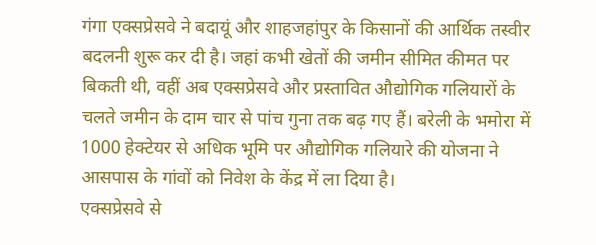गंगा एक्सप्रेसवे ने बदायूं और शाहजहांपुर के किसानों की आर्थिक तस्वीर बदलनी शुरू कर दी है। जहां कभी खेतों की जमीन सीमित कीमत पर बिकती थी, वहीं अब एक्सप्रेसवे और प्रस्तावित औद्योगिक गलियारों के चलते जमीन के दाम चार से पांच गुना तक बढ़ गए हैं। बरेली के भमोरा में 1000 हेक्टेयर से अधिक भूमि पर औद्योगिक गलियारे की योजना ने आसपास के गांवों को निवेश के केंद्र में ला दिया है।
एक्सप्रेसवे से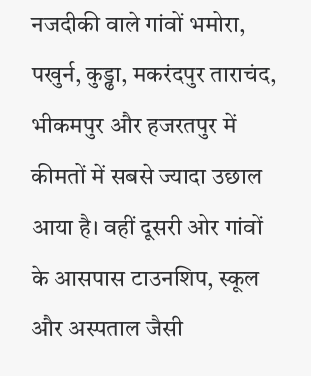नजदीकी वाले गांवों भमोरा, पखुर्न, कुड्ढा, मकरंदपुर ताराचंद, भीकमपुर और हजरतपुर में कीमतों में सबसे ज्यादा उछाल आया है। वहीं दूसरी ओर गांवों के आसपास टाउनशिप, स्कूल और अस्पताल जैसी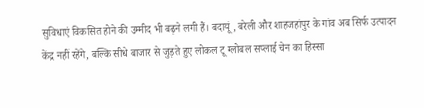सुविधाएं विकसित होने की उम्मीद भी बढ़ने लगी हैं। बदायूं, बरेली और शाहजहांपुर के गांव अब सिर्फ उत्पादन केंद्र नहीं रहेंगे, बल्कि सीधे बाजार से जुड़ते हुए लोकल टू ग्लोबल सप्लाई चेन का हिस्सा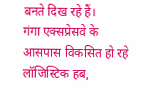बनते दिख रहे हैं।
गंगा एक्सप्रेसवे के आसपास विकसित हो रहे लॉजिस्टिक हब,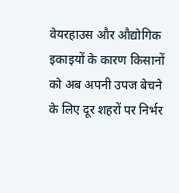वेयरहाउस और औद्योगिक इकाइयों के कारण किसानों को अब अपनी उपज बेचने के लिए दूर शहरों पर निर्भर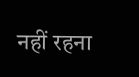नहीं रहना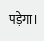पड़ेगा।